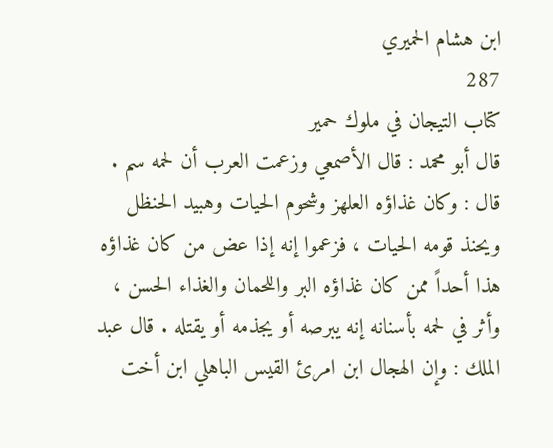ابن هشام الحميري
287
كتاب التيجان في ملوك حمير
قال أبو محمد : قال الأصمعي وزعمت العرب أن لحمه سم . قال : وكان غذاؤه العلهز وشحوم الحيات وهبيد الحنظل ويحنذ قومه الحيات ، فزعموا إنه إذا عض من كان غذاؤه هذا أحداً ممن كان غذاؤه البر واللحمان والغذاء الحسن ، وأثر في لحمه بأسنانه إنه يبرصه أو يجذمه أو يقتله . قال عبد الملك : وإن الهجال ابن امرئ القيس الباهلي ابن أخت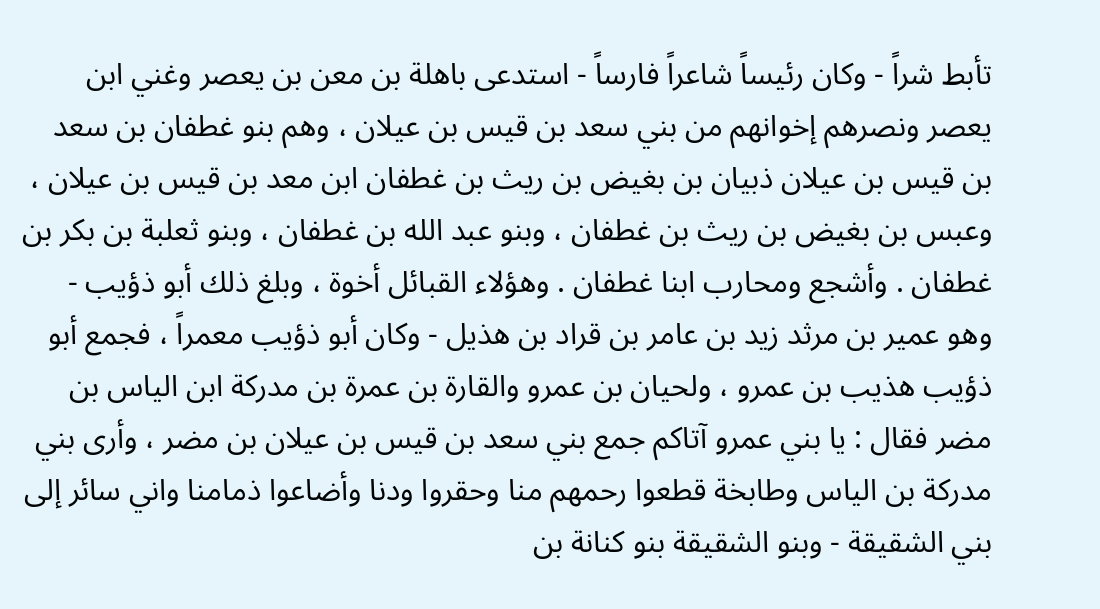تأبط شراً - وكان رئيساً شاعراً فارساً - استدعى باهلة بن معن بن يعصر وغني ابن يعصر ونصرهم إخوانهم من بني سعد بن قيس بن عيلان ، وهم بنو غطفان بن سعد بن قيس بن عيلان ذبيان بن بغيض بن ريث بن غطفان ابن معد بن قيس بن عيلان ، وعبس بن بغيض بن ريث بن غطفان ، وبنو عبد الله بن غطفان ، وبنو ثعلبة بن بكر بن غطفان . وأشجع ومحارب ابنا غطفان . وهؤلاء القبائل أخوة ، وبلغ ذلك أبو ذؤيب - وهو عمير بن مرثد زيد بن عامر بن قراد بن هذيل - وكان أبو ذؤيب معمراً ، فجمع أبو ذؤيب هذيب بن عمرو ، ولحيان بن عمرو والقارة بن عمرة بن مدركة ابن الياس بن مضر فقال : يا بني عمرو آتاكم جمع بني سعد بن قيس بن عيلان بن مضر ، وأرى بني مدركة بن الياس وطابخة قطعوا رحمهم منا وحقروا ودنا وأضاعوا ذمامنا واني سائر إلى بني الشقيقة - وبنو الشقيقة بنو كنانة بن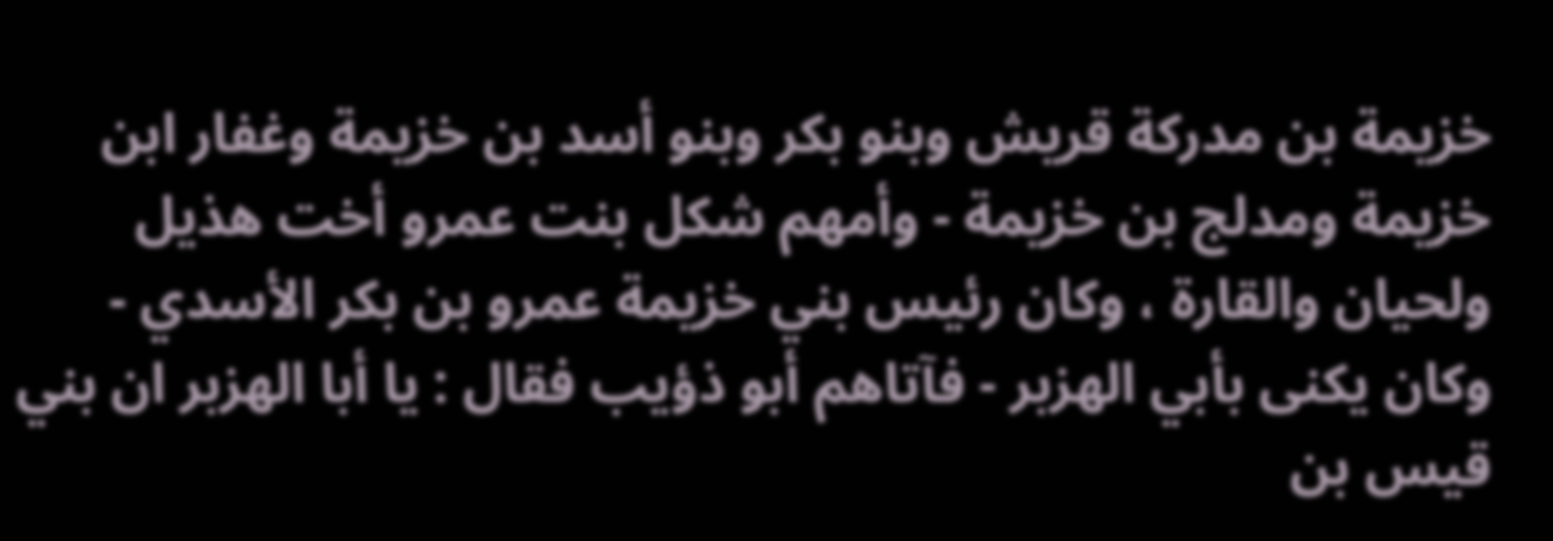خزيمة بن مدركة قريش وبنو بكر وبنو أسد بن خزيمة وغفار ابن خزيمة ومدلج بن خزيمة - وأمهم شكل بنت عمرو أخت هذيل ولحيان والقارة ، وكان رئيس بني خزيمة عمرو بن بكر الأسدي - وكان يكنى بأبي الهزبر - فآتاهم أبو ذؤيب فقال : يا أبا الهزبر ان بني قيس بن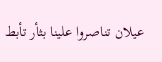عيلان تناصروا علينا بثأر تأبط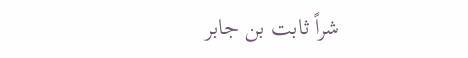شراً ثابت بن جابر